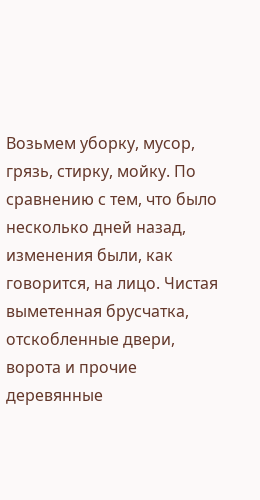Возьмем уборку, мусор, грязь, стирку, мойку. По сравнению с тем, что было несколько дней назад, изменения были, как говорится, на лицо. Чистая выметенная брусчатка, отскобленные двери, ворота и прочие деревянные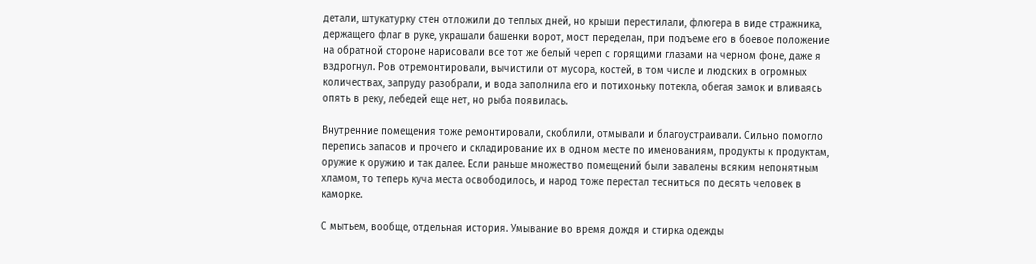детали, штукатурку стен отложили до теплых дней, но крыши перестилали, флюгера в виде стражника, держащего флаг в руке, украшали башенки ворот, мост переделан, при подъеме его в боевое положение на обратной стороне нарисовали все тот же белый череп с горящими глазами на черном фоне, даже я вздрогнул. Ров отремонтировали, вычистили от мусора, костей, в том числе и людских в огромных количествах, запруду разобрали, и вода заполнила его и потихоньку потекла, обегая замок и вливаясь опять в реку, лебедей еще нет, но рыба появилась.

Внутренние помещения тоже ремонтировали, скоблили, отмывали и благоустраивали. Сильно помогло перепись запасов и прочего и складирование их в одном месте по именованиям, продукты к продуктам, оружие к оружию и так далее. Если раньше множество помещений были завалены всяким непонятным хламом, то теперь куча места освободилось, и народ тоже перестал тесниться по десять человек в каморке.

С мытьем, вообще, отдельная история. Умывание во время дождя и стирка одежды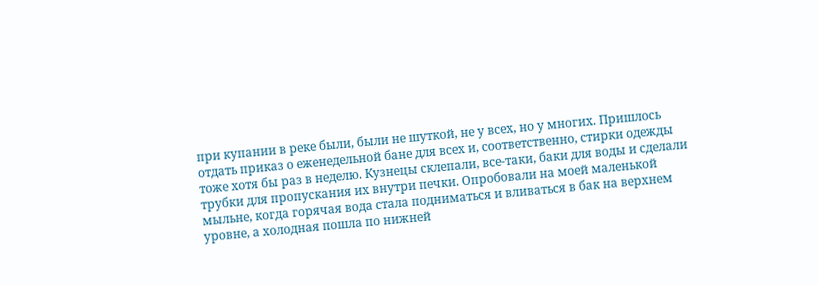при купании в реке были, были не шуткой, не у всех, но у многих. Пришлось отдать приказ о еженедельной бане для всех и, соответственно, стирки одежды тоже хотя бы раз в неделю. Кузнецы склепали, все-таки, баки для воды и сделали трубки для пропускания их внутри печки. Опробовали на моей маленькой мыльне, когда горячая вода стала подниматься и вливаться в бак на верхнем уровне, а холодная пошла по нижней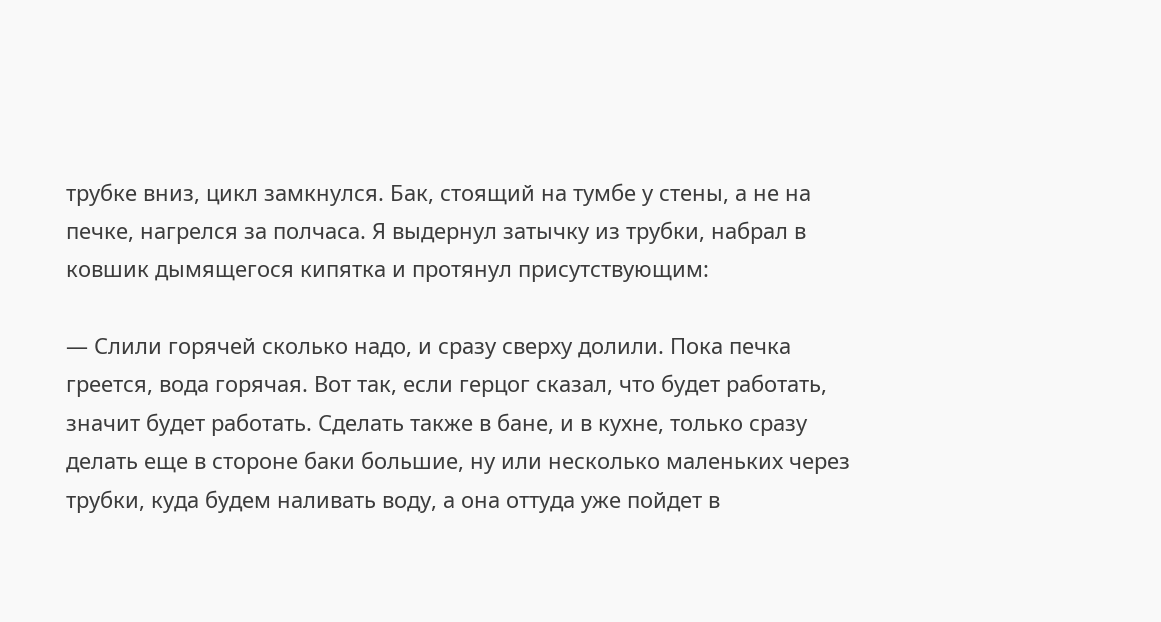трубке вниз, цикл замкнулся. Бак, стоящий на тумбе у стены, а не на печке, нагрелся за полчаса. Я выдернул затычку из трубки, набрал в ковшик дымящегося кипятка и протянул присутствующим:

— Слили горячей сколько надо, и сразу сверху долили. Пока печка греется, вода горячая. Вот так, если герцог сказал, что будет работать, значит будет работать. Сделать также в бане, и в кухне, только сразу делать еще в стороне баки большие, ну или несколько маленьких через трубки, куда будем наливать воду, а она оттуда уже пойдет в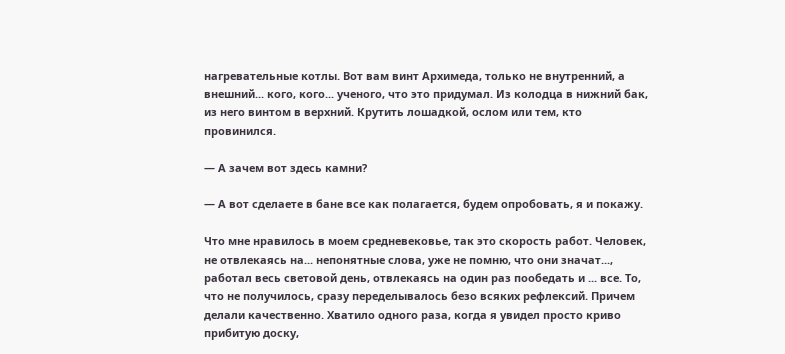нагревательные котлы. Вот вам винт Архимеда, только не внутренний, а внешний... кого, кого... ученого, что это придумал. Из колодца в нижний бак, из него винтом в верхний. Крутить лошадкой, ослом или тем, кто провинился.

— А зачем вот здесь камни?

— А вот сделаете в бане все как полагается, будем опробовать, я и покажу.

Что мне нравилось в моем средневековье, так это скорость работ. Человек, не отвлекаясь на... непонятные слова, уже не помню, что они значат..., работал весь световой день, отвлекаясь на один раз пообедать и ... все. То, что не получилось, сразу переделывалось безо всяких рефлексий. Причем делали качественно. Хватило одного раза, когда я увидел просто криво прибитую доску,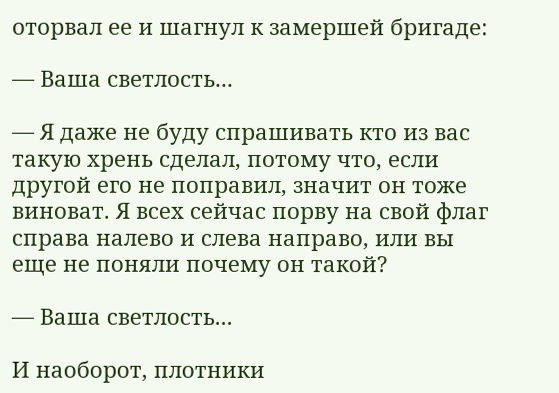оторвал ее и шагнул к замершей бригаде:

— Ваша светлость...

— Я даже не буду спрашивать кто из вас такую хрень сделал, потому что, если другой его не поправил, значит он тоже виноват. Я всех сейчас порву на свой флаг справа налево и слева направо, или вы еще не поняли почему он такой?

— Ваша светлость...

И наоборот, плотники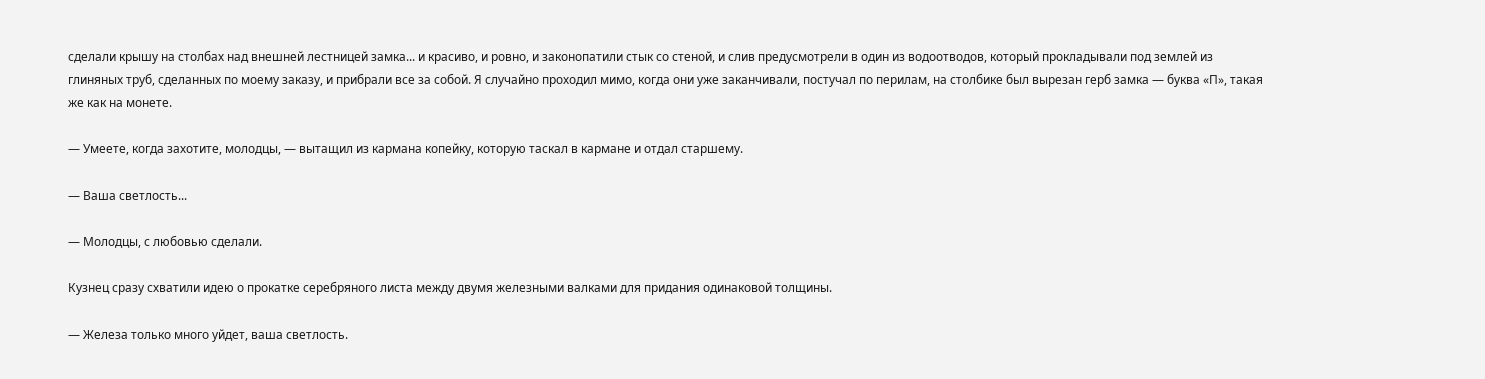сделали крышу на столбах над внешней лестницей замка... и красиво, и ровно, и законопатили стык со стеной, и слив предусмотрели в один из водоотводов, который прокладывали под землей из глиняных труб, сделанных по моему заказу, и прибрали все за собой. Я случайно проходил мимо, когда они уже заканчивали, постучал по перилам, на столбике был вырезан герб замка — буква «П», такая же как на монете.

— Умеете, когда захотите, молодцы, — вытащил из кармана копейку, которую таскал в кармане и отдал старшему.

— Ваша светлость...

— Молодцы, с любовью сделали.

Кузнец сразу схватили идею о прокатке серебряного листа между двумя железными валками для придания одинаковой толщины.

— Железа только много уйдет, ваша светлость.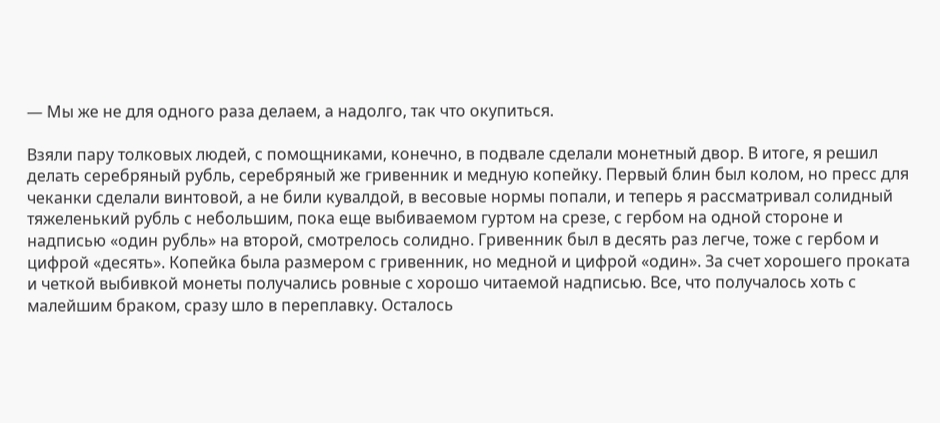— Мы же не для одного раза делаем, а надолго, так что окупиться.

Взяли пару толковых людей, с помощниками, конечно, в подвале сделали монетный двор. В итоге, я решил делать серебряный рубль, серебряный же гривенник и медную копейку. Первый блин был колом, но пресс для чеканки сделали винтовой, а не били кувалдой, в весовые нормы попали, и теперь я рассматривал солидный тяжеленький рубль с небольшим, пока еще выбиваемом гуртом на срезе, с гербом на одной стороне и надписью «один рубль» на второй, смотрелось солидно. Гривенник был в десять раз легче, тоже с гербом и цифрой «десять». Копейка была размером с гривенник, но медной и цифрой «один». За счет хорошего проката и четкой выбивкой монеты получались ровные с хорошо читаемой надписью. Все, что получалось хоть с малейшим браком, сразу шло в переплавку. Осталось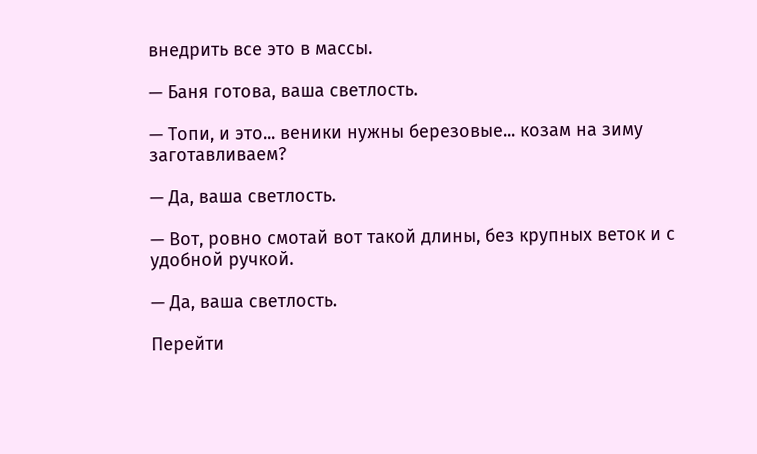внедрить все это в массы.

— Баня готова, ваша светлость.

— Топи, и это... веники нужны березовые... козам на зиму заготавливаем?

— Да, ваша светлость.

— Вот, ровно смотай вот такой длины, без крупных веток и с удобной ручкой.

— Да, ваша светлость.

Перейти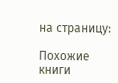на страницу:

Похожие книги